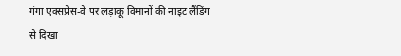गंगा एक्सप्रेस-वे पर लड़ाकू विमानों की नाइट लैंडिंग से दिखा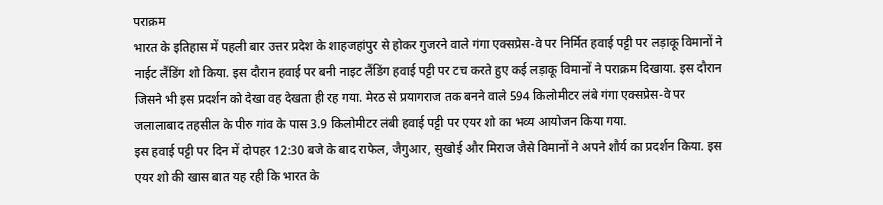पराक्रम
भारत के इतिहास में पहली बार उत्तर प्रदेश के शाहजहांपुर से होकर गुजरने वाले गंगा एक्सप्रेस-वे पर निर्मित हवाई पट्टी पर लड़ाकू विमानों ने नाईट लैंडिंग शो किया. इस दौरान हवाई पर बनी नाइट लैंडिंग हवाई पट्टी पर टच करते हुए कई लड़ाकू विमानों ने पराक्रम दिखाया. इस दौरान जिसने भी इस प्रदर्शन को देखा वह देखता ही रह गया. मेरठ से प्रयागराज तक बनने वाले 594 किलोमीटर लंबे गंगा एक्सप्रेस-वे पर जलालाबाद तहसील के पीरु गांव के पास 3.9 किलोमीटर लंबी हवाई पट्टी पर एयर शो का भव्य आयोजन किया गया.
इस हवाई पट्टी पर दिन में दोपहर 12:30 बजे के बाद राफेल, जैगुआर, सुखोई और मिराज जैसे विमानों ने अपने शौर्य का प्रदर्शन किया. इस एयर शो की खास बात यह रही कि भारत के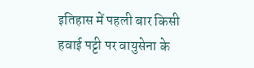इतिहास में पहली बार किसी हवाई पट्टी पर वायुसेना के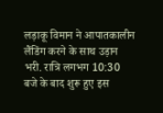लड़ाकू विमान ने आपातकालीन लैंडिंग करने के साथ उड़ान भरी. रात्रि लगभग 10:30 बजे के बाद शुरू हुए इस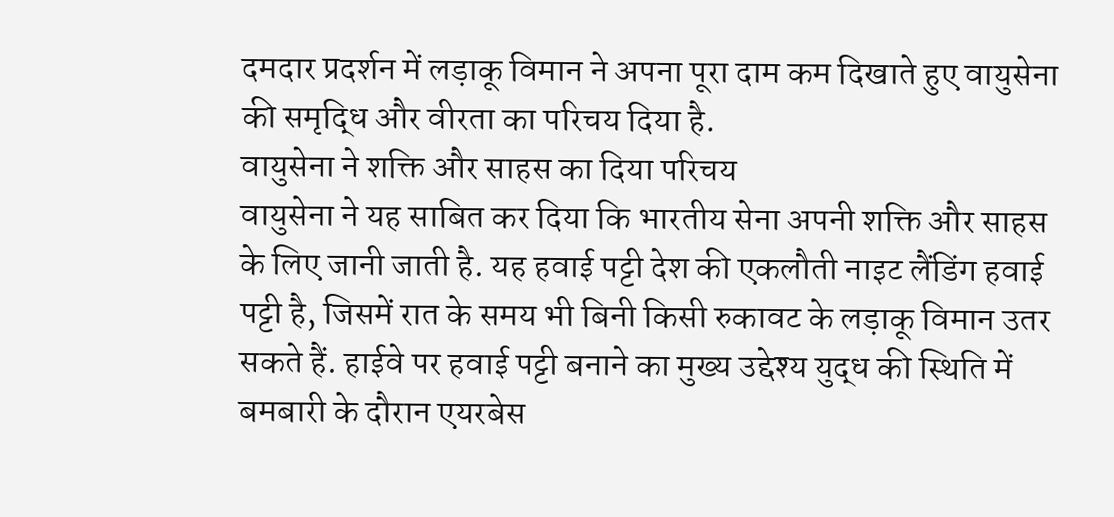दमदार प्रदर्शन में लड़ाकू विमान ने अपना पूरा दाम कम दिखाते हुए वायुसेना की समृद्धि और वीरता का परिचय दिया है.
वायुसेना ने शक्ति और साहस का दिया परिचय
वायुसेना ने यह साबित कर दिया कि भारतीय सेना अपनी शक्ति और साहस के लिए जानी जाती है. यह हवाई पट्टी देश की एकलौती नाइट लैंडिंग हवाई पट्टी है, जिसमें रात के समय भी बिनी किसी रुकावट के लड़ाकू विमान उतर सकते हैं. हाईवे पर हवाई पट्टी बनाने का मुख्य उद्देश्य युद्ध की स्थिति में बमबारी के दौरान एयरबेस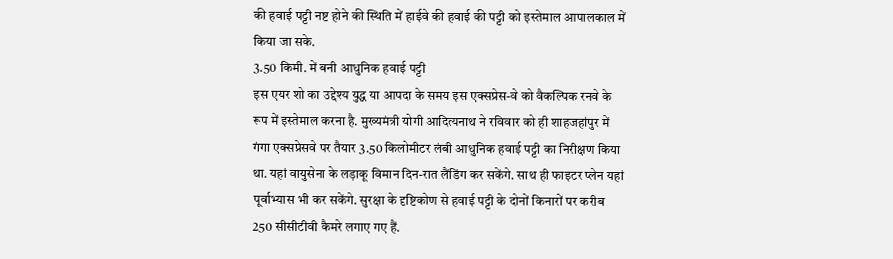की हवाई पट्टी नष्ट होने की स्थिति में हाईवे की हवाई की पट्टी को इस्तेमाल आपालकाल में किया जा सके.
3.50 किमी. में बनी आधुनिक हवाई पट्टी
इस एयर शो का उद्देश्य युद्ध या आपदा के समय इस एक्सप्रेस-वे को वैकल्पिक रनवे के रूप में इस्तेमाल करना है. मुख्यमंत्री योगी आदित्यनाथ ने रविवार को ही शाहजहांपुर में गंगा एक्सप्रेसवे पर तैयार 3.50 किलोमीटर लंबी आधुनिक हवाई पट्टी का निरीक्षण किया था. यहां वायुसेना के लड़ाकू विमान दिन-रात लैंडिंग कर सकेंगे. साथ ही फाइटर प्लेन यहां पूर्वाभ्यास भी कर सकेंगे. सुरक्षा के दृष्टिकोण से हवाई पट्टी के दोनों किनारों पर करीब 250 सीसीटीवी कैमरे लगाए गए हैं.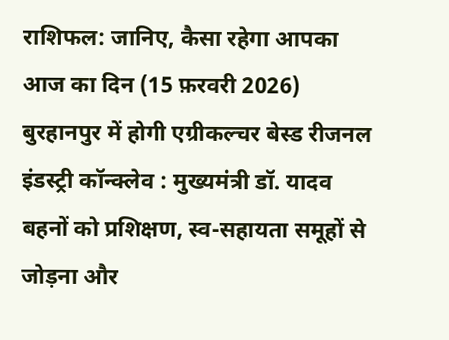राशिफल: जानिए, कैसा रहेगा आपका आज का दिन (15 फ़रवरी 2026)
बुरहानपुर में होगी एग्रीकल्चर बेस्ड रीजनल इंडस्ट्री कॉन्क्लेव : मुख्यमंत्री डॉ. यादव
बहनों को प्रशिक्षण, स्व-सहायता समूहों से जोड़ना और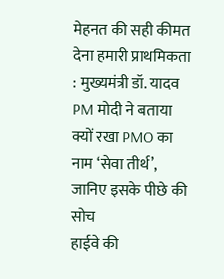मेहनत की सही कीमत देना हमारी प्राथमिकता : मुख्यमंत्री डॉ. यादव
PM मोदी ने बताया क्यों रखा PMO का नाम ‘सेवा तीर्थ’, जानिए इसके पीछे की सोच
हाईवे की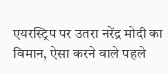एयरस्ट्रिप पर उतरा नरेंद्र मोदी का विमान, ऐसा करने वाले पहले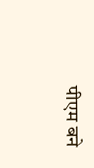पीएम बने